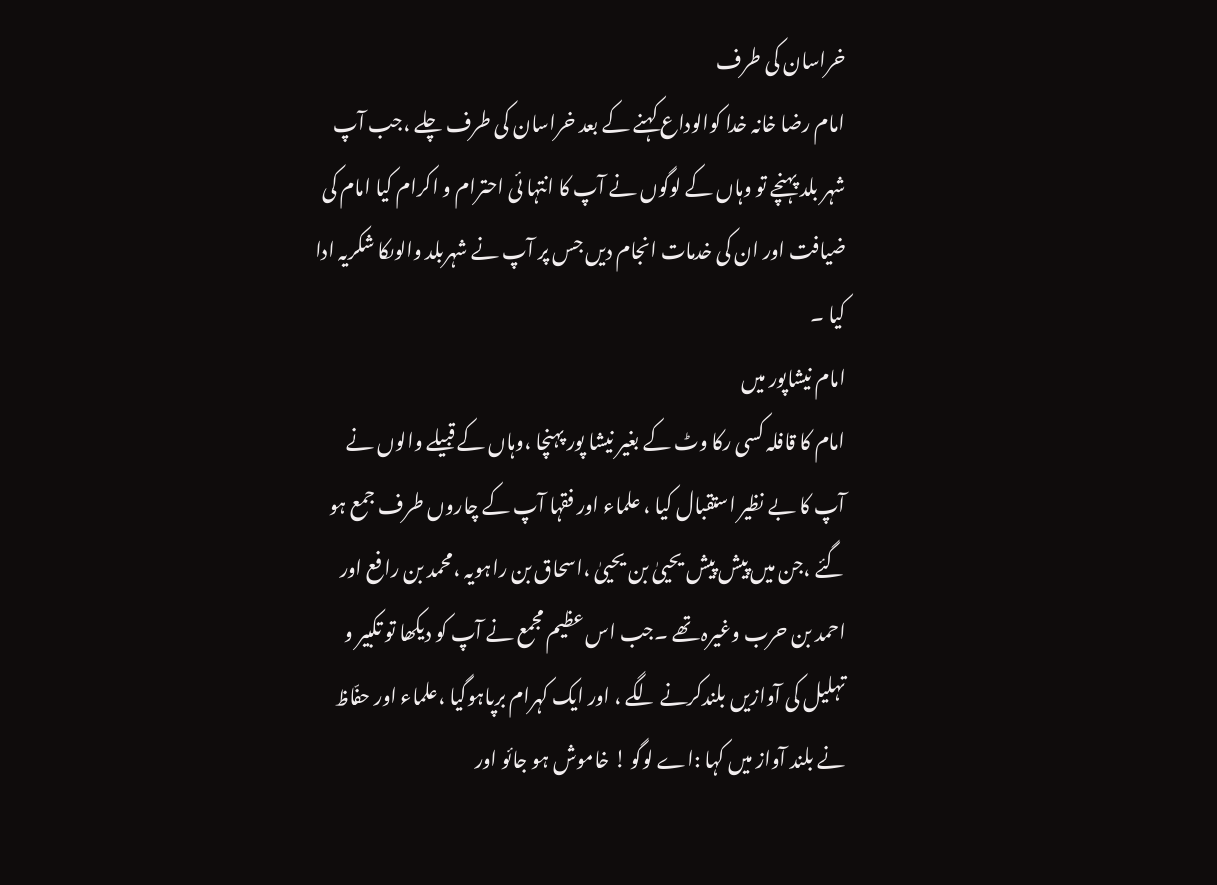خراسان کی طرف
امام رضا خانہ خدا کوالوداع کہنے کے بعد خراسان کی طرف چلے ،جب آپ شہر بلد پہنچے تو وہاں کے لوگوں نے آپ کا انتہا ئی احترام و اکرام کیا امام کی ضیافت اور ان کی خدمات انجام دیں جس پر آپ نے شہربلد والوںکا شکریہ ادا کیا ۔
امام نیشاپور میں
امام کا قافلہ کسی رکا وٹ کے بغیر نیشا پور پہنچا ،وہاں کے قبیلے والوں نے آپ کا بے نظیر استقبال کیا ، علماء اور فقہا آپ کے چاروں طرف جمع ہو گئے ،جن میں پیش پیش یحییٰ بن یحییٰ ،اسحاق بن راہویہ ،محمد بن رافع اور احمد بن حرب وغیرہ تھے ۔جب اس عظیم مجمع نے آپ کو دیکھا تو تکبیر و تہلیل کی آوازیں بلندکرنے لگے ، اور ایک کہرام برپاہوگیا ،علماء اور حفّاظ نے بلند آواز میں کہا :اے لوگو ! خاموش ہو جائو اور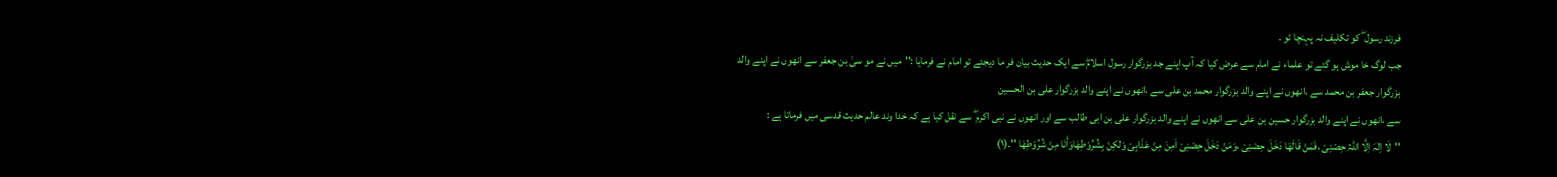فرزند رسول ۖ کو تکلیف نہ پہنچا ئو ۔
جب لوگ خا موش ہو گئے تو علماء نے امام سے عرض کیا کہ آپ اپنے جد بزرگوار رسول اسلامۖ سے ایک حدیث بیان فر ما دیجئے تو امام نے فرمایا :''میں نے مو سیٰ بن جعفر سے انھوں نے اپنے والد بزرگوار جعفر بن محمد سے ،انھوں نے اپنے والد بزرگوار محمد بن علی سے ،انھوں نے اپنے والد بزرگوار علی بن الحسین
سے ،انھوں نے اپنے والد بزرگوار حسین بن علی سے انھوں نے اپنے والد بزرگوار علی بن ابی طالب سے اور انھوں نے نبی اکرم ۖ سے نقل کیا ہے کہ خدا وند عالم حدیث قدسی میں فرماتا ہے :
''لَا اِلٰہَ اِلَّا اللّٰہُ حِصْنِیْ ،فَمَنْ قَالَھَا دَخَلَ حِصْنِیْ ،وَمَنْ دَخَلَ حِصْنِیْ اَمِنَ مِنْ عَذَابِیْ وَلٰکِنْ بِشُرُوْطِھَاوَأَنَا مِنْ شُرُوْطِھَا ''۔(١)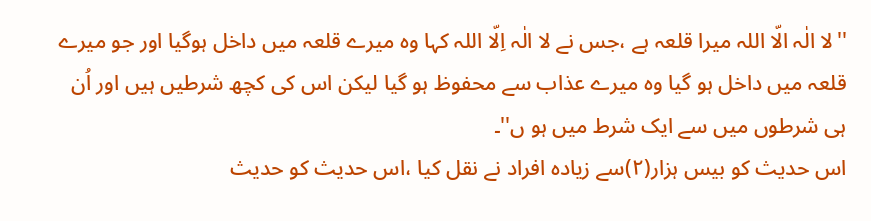''لا الٰہ الّا اللہ میرا قلعہ ہے ،جس نے لا الٰہ اِلّا اللہ کہا وہ میرے قلعہ میں داخل ہوگیا اور جو میرے قلعہ میں داخل ہو گیا وہ میرے عذاب سے محفوظ ہو گیا لیکن اس کی کچھ شرطیں ہیں اور اُن ہی شرطوں میں سے ایک شرط میں ہو ں''۔
اس حدیث کو بیس ہزار(٢)سے زیادہ افراد نے نقل کیا ،اس حدیث کو حدیث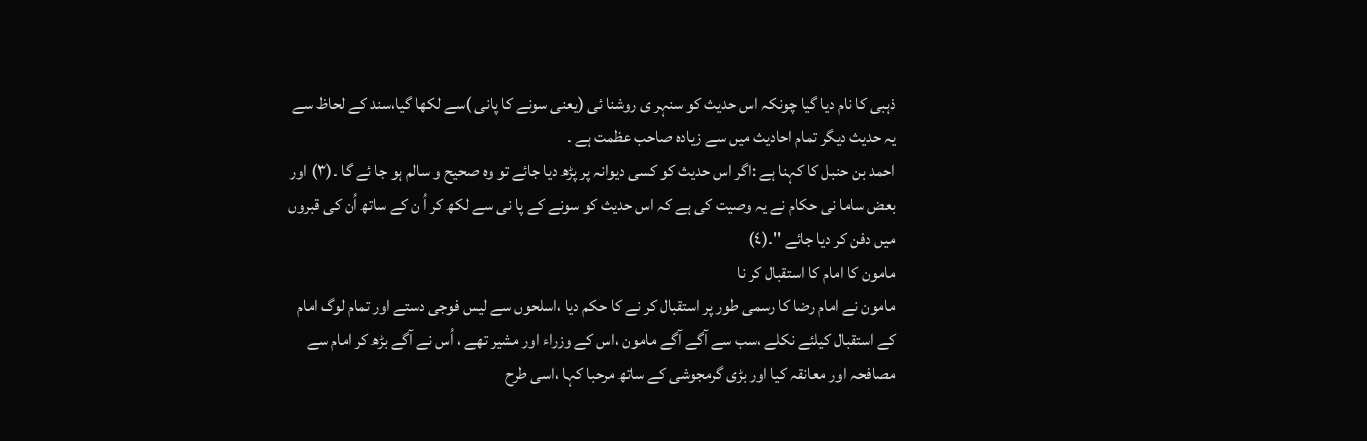ذہبی کا نام دیا گیا چونکہ اس حدیث کو سنہر ی روشنا ئی (یعنی سونے کا پانی )سے لکھا گیا،سند کے لحاظ سے یہ حدیث دیگر تمام احادیث میں سے زیادہ صاحب عظمت ہے ۔
احمد بن حنبل کا کہنا ہے :اگر اس حدیث کو کسی دیوانہ پر پڑھ دیا جائے تو وہ صحیح و سالم ہو جا ئے گا ۔(٣) اور بعض ساما نی حکام نے یہ وصیت کی ہے کہ اس حدیث کو سونے کے پا نی سے لکھ کر اُ ن کے ساتھ اُن کی قبروں میں دفن کر دیا جائے ''۔(٤)
مامون کا امام کا استقبال کر نا
مامون نے امام رضا کا رسمی طور پر استقبال کر نے کا حکم دیا ،اسلحوں سے لیس فوجی دستے اور تمام لوگ امام کے استقبال کیلئے نکلے ،سب سے آگے آگے مامون ،اس کے وزراء اور مشیر تھے ، اُس نے آگے بڑھ کر امام سے مصافحہ اور معانقہ کیا اور بڑی گرمجوشی کے ساتھ مرحبا کہا ،اسی طرح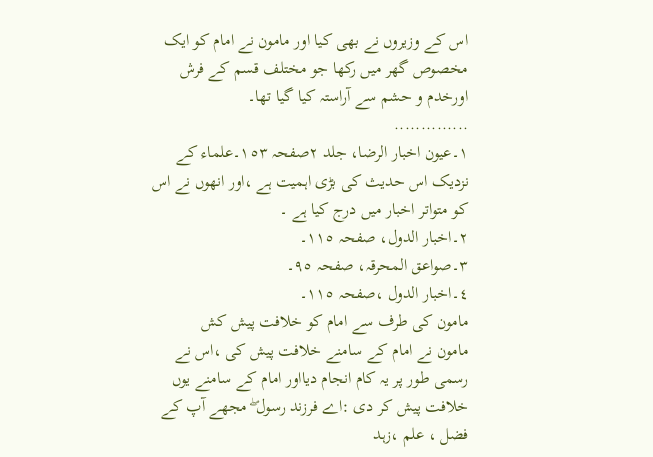اس کے وزیروں نے بھی کیا اور مامون نے امام کو ایک مخصوص گھر میں رکھا جو مختلف قسم کے فرش اورخدم و حشم سے آراستہ کیا گیا تھا۔
..............
١۔عیون اخبار الرضا، جلد ٢صفحہ ١٥٣۔علماء کے نزدیک اس حدیث کی بڑی اہمیت ہے ،اور انھوں نے اس کو متواتر اخبار میں درج کیا ہے ۔
٢۔اخبار الدول، صفحہ ١١٥۔
٣۔صواعق المحرقہ، صفحہ ٩٥۔
٤۔اخبار الدول ،صفحہ ١١٥۔
مامون کی طرف سے امام کو خلافت پیش کش
مامون نے امام کے سامنے خلافت پیش کی ،اس نے رسمی طور پر یہ کام انجام دیااور امام کے سامنے یوں خلافت پیش کر دی :اے فرزند رسول ۖ مجھے آپ کے فضل ، علم ،زہد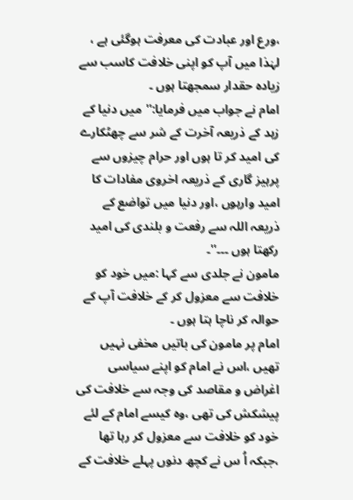،ورع اور عبادت کی معرفت ہوگئی ہے ، لہٰذا میں آپ کو اپنی خلافت کاسب سے زیادہ حقدار سمجھتا ہوں ۔
امام نے جواب میں فرمایا:''میں دنیا کے زہد کے ذریعہ آخرت کے شر سے چھٹکارے کی امید کر تا ہوں اور حرام چیزوں سے پرہیز گاری کے ذریعہ اخروی مفادات کا امید وارہوں ،اور دنیا میں تواضع کے ذریعہ اللہ سے رفعت و بلندی کی امید رکھتا ہوں ۔۔۔''۔
مامون نے جلدی سے کہا :میں خود کو خلافت سے معزول کر کے خلافت آپ کے حوالہ کر ناچا ہتا ہوں ۔
امام پر مامون کی باتیں مخفی نہیں تھیں ،اس نے امام کو اپنے سیاسی اغراض و مقاصد کی وجہ سے خلافت کی پیشکش کی تھی ،وہ کیسے امام کے لئے خود کو خلافت سے معزول کر رہا تھا ،جبکہ اُ س نے کچھ دنوں پہلے خلافت کے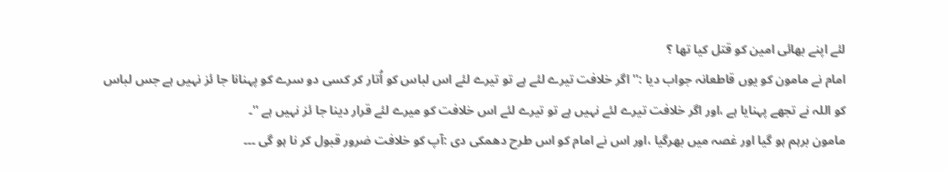لئے اپنے بھائی امین کو قتل کیا تھا ؟
امام نے مامون کو یوں قاطعانہ جواب دیا :''اگر خلافت تیرے لئے ہے تو تیرے لئے اس لباس کو اُتار کر کسی دو سرے کو پہنانا جا ئز نہیں ہے جس لباس کو اللہ نے تجھے پہنایا ہے ،اور اگر خلافت تیرے لئے نہیں ہے تو تیرے لئے اس خلافت کو میرے لئے قرار دینا جا ئز نہیں ہے ''۔
مامون برہم ہو گیا اور غصہ میں بھرگیا ،اور اس نے امام کو اس طرح دھمکی دی :آپ کو خلافت ضرور قبول کر نا ہو گی ۔۔۔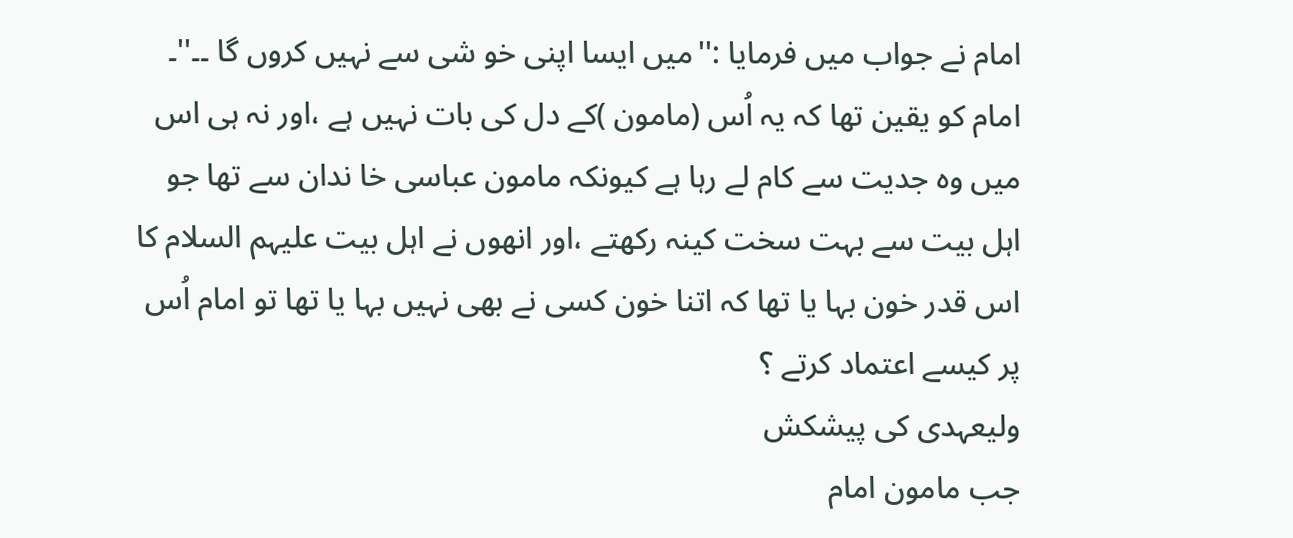امام نے جواب میں فرمایا :''میں ایسا اپنی خو شی سے نہیں کروں گا ۔۔''۔
امام کو یقین تھا کہ یہ اُس (مامون )کے دل کی بات نہیں ہے ،اور نہ ہی اس میں وہ جدیت سے کام لے رہا ہے کیونکہ مامون عباسی خا ندان سے تھا جو اہل بیت سے بہت سخت کینہ رکھتے ،اور انھوں نے اہل بیت علیہم السلام کا اس قدر خون بہا یا تھا کہ اتنا خون کسی نے بھی نہیں بہا یا تھا تو امام اُس پر کیسے اعتماد کرتے ؟
ولیعہدی کی پیشکش
جب مامون امام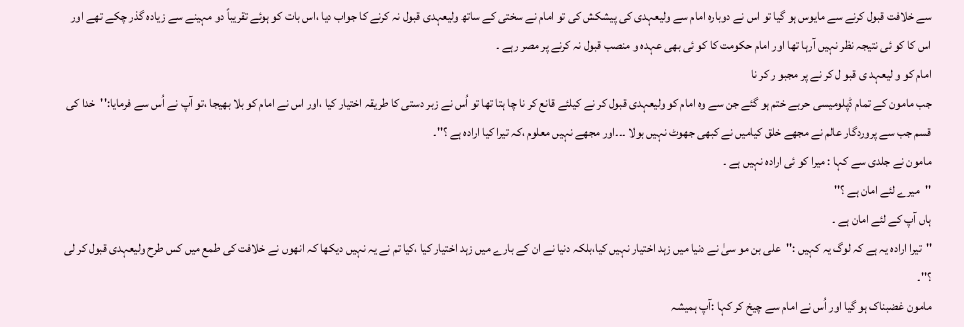سے خلافت قبول کرنے سے مایوس ہو گیا تو اس نے دوبارہ امام سے ولیعہدی کی پیشکش کی تو امام نے سختی کے ساتھ ولیعہدی قبول نہ کرنے کا جواب دیا ،اس بات کو ہوئے تقریباً دو مہینے سے زیادہ گذر چکے تھے اور اس کا کو ئی نتیجہ نظر نہیں آرہا تھا اور امام حکومت کا کو ئی بھی عہدہ و منصب قبول نہ کرنے پر مصر رہے ۔
امام کو و لیعہد ی قبو ل کر نے پر مجبو ر کر نا
جب مامون کے تمام ڈپلومیسی حربے ختم ہو گئے جن سے وہ امام کو ولیعہدی قبول کر نے کیلئے قانع کر نا چا ہتا تھا تو اُس نے زبر دستی کا طریقہ اختیار کیا ،اور اس نے امام کو بلا بھیجا ،تو آپ نے اُس سے فرمایا:''خدا کی قسم جب سے پروردگار عالم نے مجھے خلق کیامیں نے کبھی جھوٹ نہیں بولا ۔۔۔اور مجھے نہیں معلوم ،کہ تیرا کیا ارادہ ہے ؟''۔
مامون نے جلدی سے کہا : میرا کو ئی ارادہ نہیں ہے ۔
''میرے لئے امان ہے ؟''
ہاں آپ کے لئے امان ہے ۔
''تیرا ارادہ یہ ہے کہ لوگ یہ کہیں :''علی بن مو سیٰ نے دنیا میں زہد اختیار نہیں کیا،بلکہ دنیا نے ان کے بارے میں زہد اختیار کیا ،کیا تم نے یہ نہیں دیکھا کہ انھوں نے خلافت کی طمع میں کس طرح ولیعہدی قبول کر لی ؟''۔
مامون غضبناک ہو گیا اور اُس نے امام سے چیخ کر کہا :آپ ہمیشہ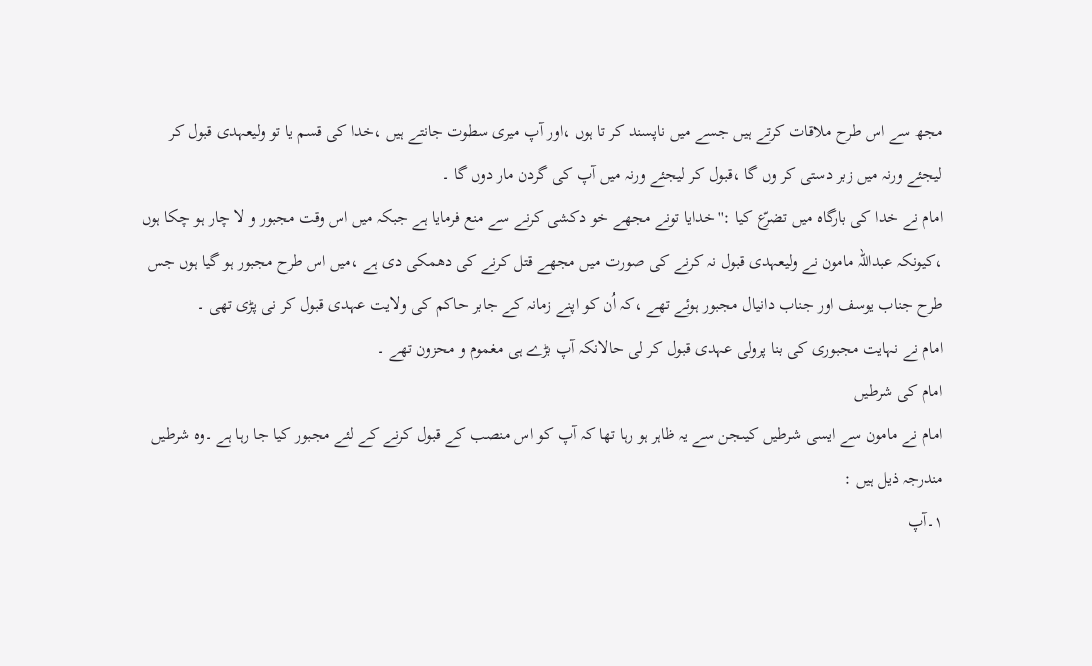مجھ سے اس طرح ملاقات کرتے ہیں جسے میں ناپسند کر تا ہوں ،اور آپ میری سطوت جانتے ہیں ،خدا کی قسم یا تو ولیعہدی قبول کر لیجئے ورنہ میں زبر دستی کر وں گا ،قبول کر لیجئے ورنہ میں آپ کی گردن مار دوں گا ۔
امام نے خدا کی بارگاہ میں تضرّع کیا :''خدایا تونے مجھے خو دکشی کرنے سے منع فرمایا ہے جبکہ میں اس وقت مجبور و لا چار ہو چکا ہوں ،کیونکہ عبداللہ مامون نے ولیعہدی قبول نہ کرنے کی صورت میں مجھے قتل کرنے کی دھمکی دی ہے ،میں اس طرح مجبور ہو گیا ہوں جس طرح جناب یوسف اور جناب دانیال مجبور ہوئے تھے ،کہ اُن کو اپنے زمانہ کے جابر حاکم کی ولایت عہدی قبول کر نی پڑی تھی ۔
امام نے نہایت مجبوری کی بنا پرولی عہدی قبول کر لی حالانکہ آپ بڑے ہی مغموم و محزون تھے ۔
امام کی شرطیں
امام نے مامون سے ایسی شرطیں کیںجن سے یہ ظاہر ہو رہا تھا کہ آپ کو اس منصب کے قبول کرنے کے لئے مجبور کیا جا رہا ہے ۔وہ شرطیں مندرجہ ذیل ہیں :
١۔آپ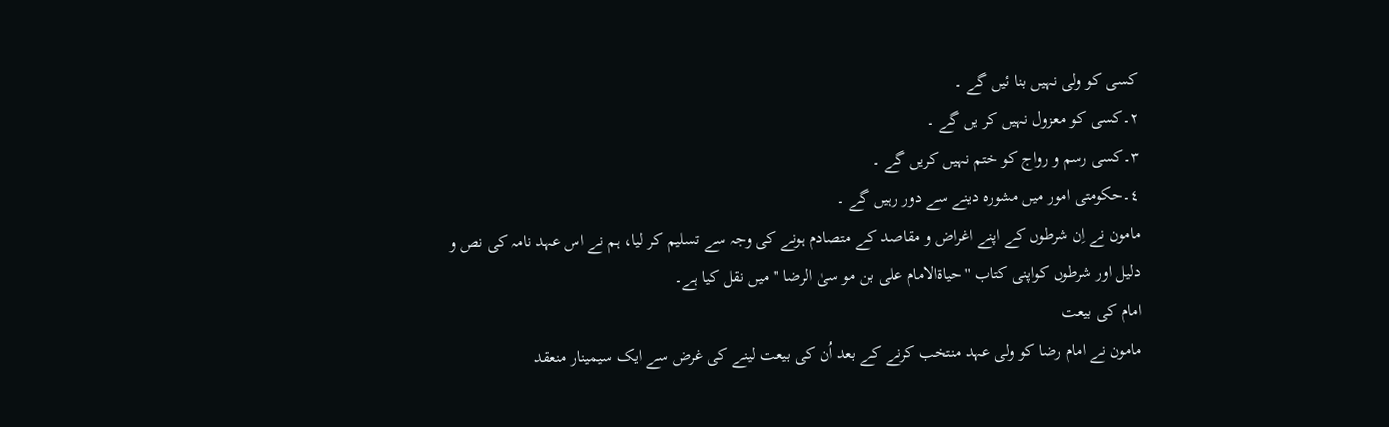کسی کو ولی نہیں بنا ئیں گے ۔
٢۔کسی کو معزول نہیں کر یں گے ۔
٣۔کسی رسم و رواج کو ختم نہیں کریں گے ۔
٤۔حکومتی امور میں مشورہ دینے سے دور رہیں گے ۔
مامون نے اِن شرطوں کے اپنے اغراض و مقاصد کے متصادم ہونے کی وجہ سے تسلیم کر لیا، ہم نے اس عہد نامہ کی نص و دلیل اور شرطوں کواپنی کتاب ''حیاةالامام علی بن مو سیٰ الرضا '' میں نقل کیا ہے۔
امام کی بیعت
مامون نے امام رضا کو ولی عہد منتخب کرنے کے بعد اُن کی بیعت لینے کی غرض سے ایک سیمینار منعقد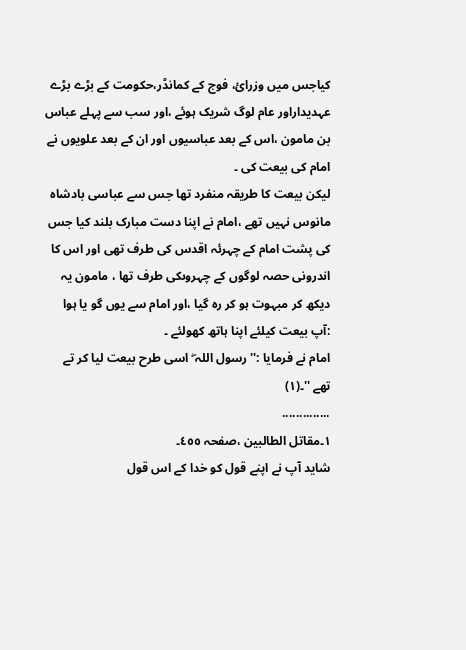کیاجس میں وزرائ، فوج کے کمانڈر،حکومت کے بڑے بڑے عہدیداراور عام لوگ شریک ہوئے ،اور سب سے پہلے عباس بن مامون ،اس کے بعد عباسیوں اور ان کے بعد علویوں نے امام کی بیعت کی ۔
لیکن بیعت کا طریقہ منفرد تھا جس سے عباسی بادشاہ مانوس نہیں تھے ،امام نے اپنا دست مبارک بلند کیا جس کی پشت امام کے چہرئہ اقدس کی طرف تھی اور اس کا اندرونی حصہ لوگوں کے چہروںکی طرف تھا ، مامون یہ دیکھ کر مبہوت ہو کر رہ گیا ،اور امام سے یوں گو یا ہوا :آپ بیعت کیلئے اپنا ہاتھ کھولئے ۔
امام نے فرمایا :''رسول اللہ ۖ اسی طرح بیعت لیا کر تے تھے ''۔(١)
..............
١۔مقاتل الطالبین ،صفحہ ٤٥٥۔
شاید آپ نے اپنے قول کو خدا کے اس قول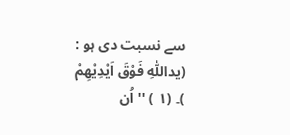سے نسبت دی ہو :
(یداللّٰہِ فَوْقَ اَیْدِیْھِمْ )۔ (١ ) '' اُن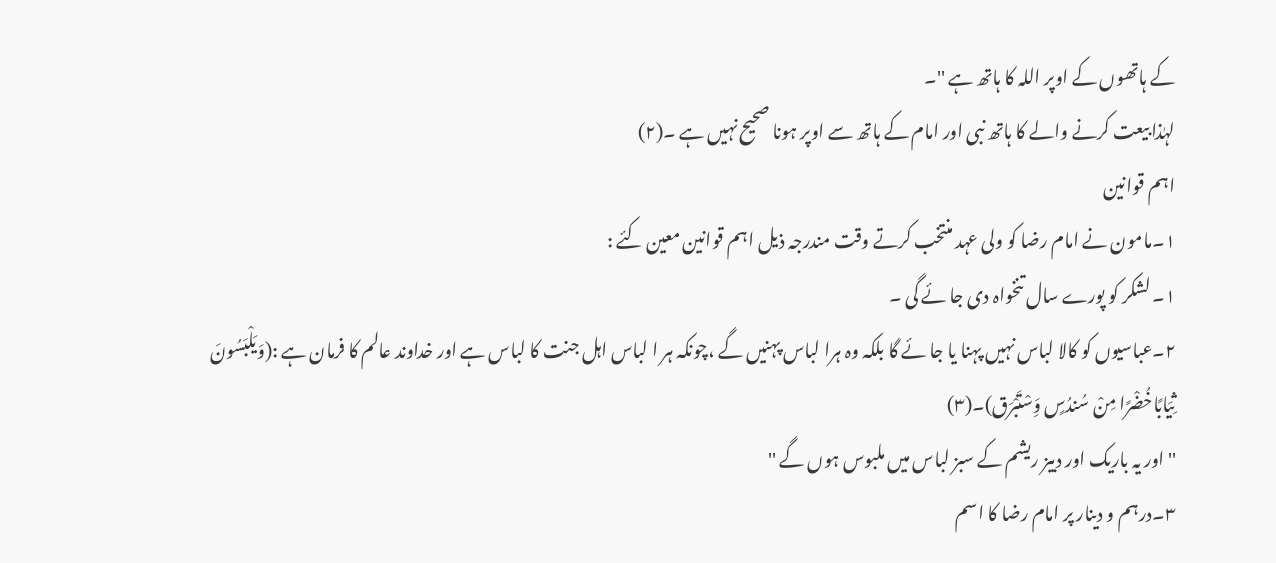کے ہاتھوں کے اوپر اللہ کا ہاتھ ہے ''۔
لہٰذا بیعت کرنے والے کا ہاتھ نبی اور امام کے ہاتھ سے اوپر ہونا صحیح نہیں ہے ۔(٢)
اہم قوانین
١۔مامون نے امام رضا کو ولی عہد منتخب کرتے وقت مندرجہ ذیل اہم قوانین معین کئے :
١۔ لشکر کو پورے سال تنخواہ دی جا ئے گی ۔
٢۔عباسیوں کو کالا لباس نہیں پہنا یا جا ئے گا بلکہ وہ ہرا لباس پہنیں گے ،چونکہ ہر ا لباس اہل جنت کا لباس ہے اور خداوند عالم کا فرمان ہے :(وَیَلْبَسُونَ ثِیَابًاخُضْرًا مِنْ سُندُسٍ وَِسْتَبْرَق)۔(٣)
''اور یہ باریک اور دبیز ریشم کے سبز لباس میں ملبوس ہوں گے ''
٣۔درہم و دینار پر امام رضا کا اسم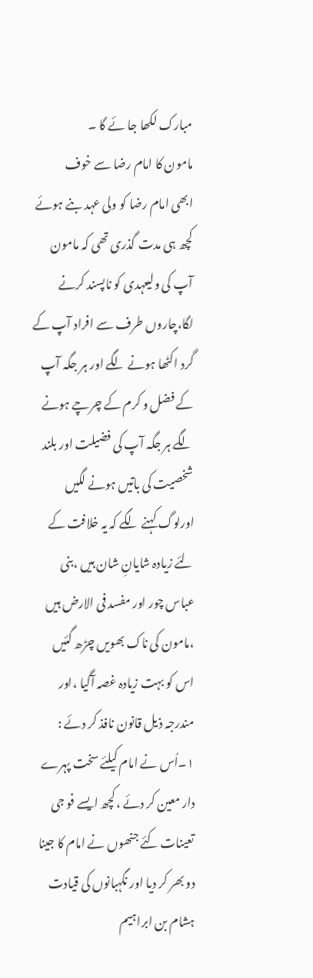مبارک لکھا جا ئے گا ۔
مامون کا امام رضا سے خوف
ابھی امام رضا کو ولی عہد بنے ہوئے کچھ ہی مدت گذری تھی کہ مامون آپ کی ولیعہدی کو ناپسند کرنے لگا،چاروں طرف سے افراد آپ کے گرد اکٹھا ہونے لگے اور ہر جگہ آپ کے فضل و کرم کے چرچے ہونے لگے ہر جگہ آپ کی فضیلت اور بلند شخصیت کی باتیں ہونے لگیں اورلوگ کہنے لگے کہ یہ خلافت کے لئے زیادہ شایانِ شان ہیں ،بنی عباس چور اور مفسد فی الارض ہیں ،مامون کی ناک بھویں چڑھ گئیں اس کو بہت زیادہ غصہ آگیا ،اور مندرجہ ذیل قانون نافذ کر دئے :
١۔اُس نے امام کیلئے سخت پہرے دار معین کر دئے ،کچھ ایسے فو جی تعینات کئے جنھوں نے امام کا جینا دو بھر کر دیا اور نگہبانوں کی قیادت ہشام بن ابراہیم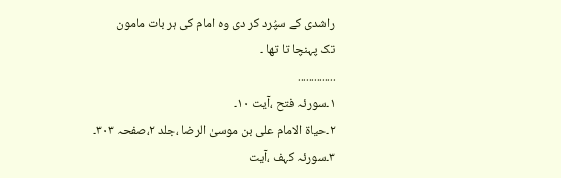راشدی کے سپُرد کر دی وہ امام کی ہر بات مامون
تک پہنچا تا تھا ۔
..............
١۔سورئہ فتح ،آیت ١٠۔
٢۔حیاة الامام علی بن موسیٰ الرضا ،جلد ٢،صفحہ ٣٠٣۔
٣۔سورئہ کہف ،آیت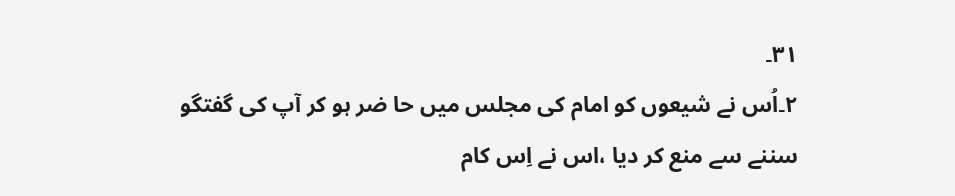٣١۔
٢۔اُس نے شیعوں کو امام کی مجلس میں حا ضر ہو کر آپ کی گفتگو سننے سے منع کر دیا ،اس نے اِس کام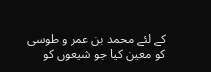کے لئے محمد بن عمر و طوسی کو معین کیا جو شیعوں کو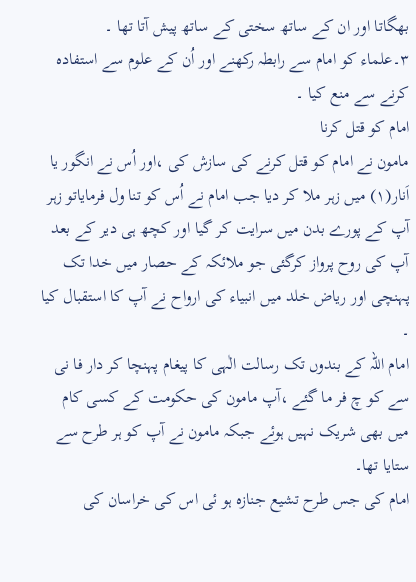بھگاتا اور ان کے ساتھ سختی کے ساتھ پیش آتا تھا ۔
٣۔علماء کو امام سے رابطہ رکھنے اور اُن کے علوم سے استفادہ کرنے سے منع کیا ۔
امام کو قتل کرنا
مامون نے امام کو قتل کرنے کی سازش کی ،اور اُس نے انگور یا اَنار(١) میں زہر ملا کر دیا جب امام نے اُس کو تنا ول فرمایاتو زہر آپ کے پورے بدن میں سرایت کر گیا اور کچھ ہی دیر کے بعد آپ کی روح پرواز کرگئی جو ملائکہ کے حصار میں خدا تک پہنچی اور ریاض خلد میں انبیاء کی ارواح نے آپ کا استقبال کیا ۔
امام اللہ کے بندوں تک رسالت الٰہی کا پیغام پہنچا کر دار فا نی سے کو چ فر ما گئے ،آپ مامون کی حکومت کے کسی کام میں بھی شریک نہیں ہوئے جبکہ مامون نے آپ کو ہر طرح سے ستایا تھا۔
امام کی جس طرح تشیع جنازہ ہو ئی اس کی خراسان کی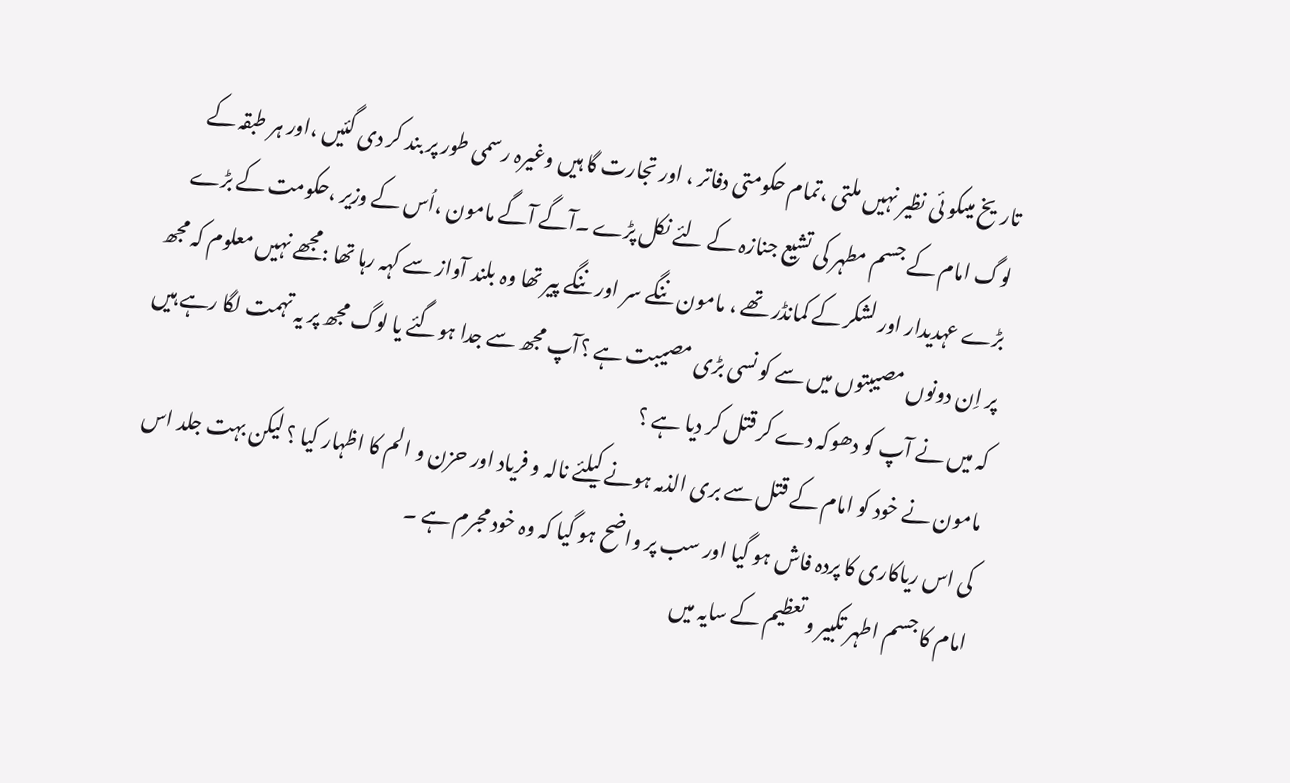تاریخ میںکو ئی نظیر نہیں ملتی ،تمام حکومتی دفاتر ، اور تجارت گا ہیں وغیرہ رسمی طور پر بند کر دی گئیں ،اور ہر طبقہ کے لوگ امام کے جسم مطہر کی تشیع جنازہ کے لئے نکل پڑے ۔آگے آگے مامون ،اُس کے وزیر ،حکومت کے بڑے بڑے عہدیدار اور لشکر کے کمانڈر تھے ، مامون ننگے سر اور ننگے پیر تھا وہ بلند آواز سے کہہ رہا تھا :مجھے نہیں معلوم کہ مجھ پر اِن دونوں مصیبتوں میں سے کو نسی بڑی مصیبت ہے ؟آپ مجھ سے جدا ہوگئے یا لوگ مجھ پر یہ تہمت لگا رہے ہیں کہ میں نے آپ کو دھوکہ دے کر قتل کر دیا ہے ؟
مامون نے خود کو امام کے قتل سے بری الذمہ ہونے کیلئے نالہ و فریاد اور حزن و الم کا اظہار کیا ؟ لیکن بہت جلد اس کی اس ریاکاری کا پردہ فاش ہو گیا اور سب پر واضح ہو گیا کہ وہ خود مجرم ہے ۔
امام کا جسم اطہر تکبیر و تعظیم کے سایہ میں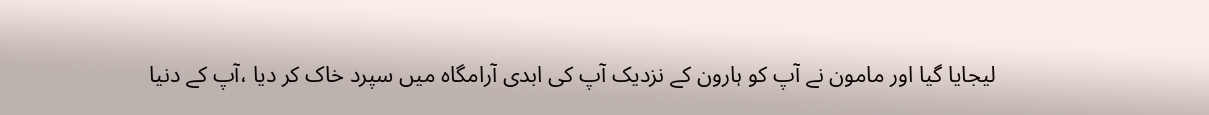لیجایا گیا اور مامون نے آپ کو ہارون کے نزدیک آپ کی ابدی آرامگاہ میں سپرد خاک کر دیا ،آپ کے دنیا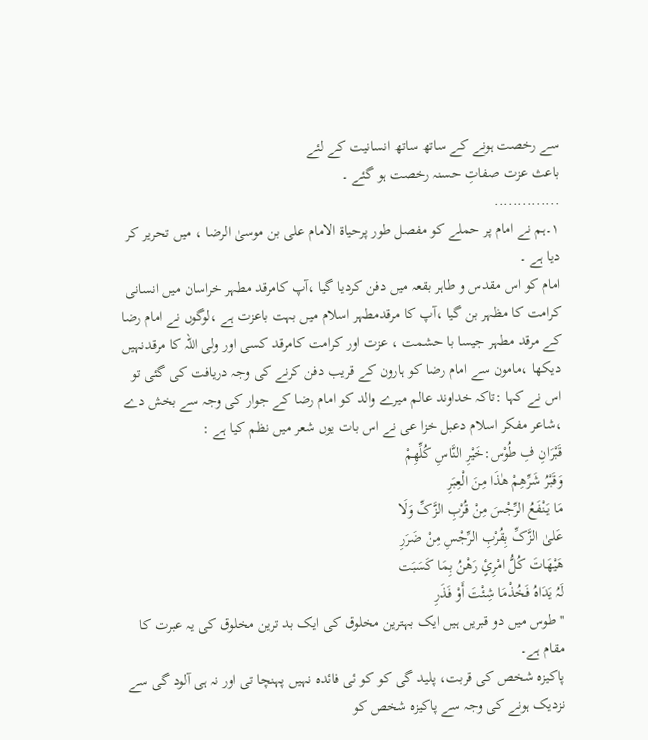سے رخصت ہونے کے ساتھ ساتھ انسانیت کے لئے
باعث عزت صفاتِ حسنہ رخصت ہو گئے ۔
..............
١۔ہم نے امام پر حملے کو مفصل طور پرحیاة الامام علی بن موسیٰ الرضا ، میں تحریر کر دیا ہے ۔
امام کو اس مقدس و طاہر بقعہ میں دفن کردیا گیا ،آپ کامرقد مطہر خراسان میں انسانی کرامت کا مظہر بن گیا ،آپ کا مرقدمطہر اسلام میں بہت باعزت ہے ،لوگوں نے امام رضا کے مرقد مطہر جیسا با حشمت ، عزت اور کرامت کامرقد کسی اور ولی اللہ کا مرقدنہیں دیکھا ،مامون سے امام رضا کو ہارون کے قریب دفن کرنے کی وجہ دریافت کی گئی تو اس نے کہا :تاکہ خداوند عالم میرے والد کو امام رضا کے جوار کی وجہ سے بخش دے ،شاعر مفکر اسلام دعبل خزا عی نے اس بات یوں شعر میں نظم کیا ہے :
قَبْرَانِ فِ طُوْس:خَیْرِ النَّاسِ کُلِّھِمْ
وَقَبْرُ شَرِّھِمْ ھٰذَا مِنَ الْعِبَرِ
مَا یَنْفَعُ الرِّجْسَ مِنْ قُرْبِ الزَّکِّ وَلَا
عَلیٰ الزَّکِّ بِقُرْبِ الرِّجْسِ مِنْ ضَرَرِ
ھَیْھَاتَ کُلُّ امْرِئٍ رَھْنُ بِمَا کَسَبَت
لَہُ یَدَاہُ فَخُذْمَا شِئْتَ أَوْ فَذَرِ
''طوس میں دو قبریں ہیں ایک بہترین مخلوق کی ایک بد ترین مخلوق کی یہ عبرت کا مقام ہے۔
پاکیزہ شخص کی قربت، پلید گی کو کو ئی فائدہ نہیں پہنچا تی اور نہ ہی آلود گی سے نزدیک ہونے کی وجہ سے پاکیزہ شخص کو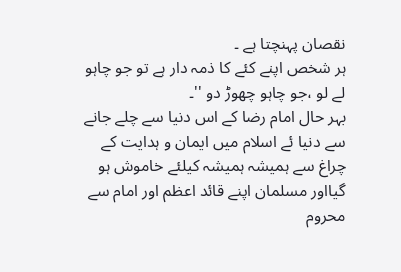نقصان پہنچتا ہے ۔
ہر شخص اپنے کئے کا ذمہ دار ہے تو جو چاہو لے لو ،جو چاہو چھوڑ دو ''۔
بہر حال امام رضا کے اس دنیا سے چلے جانے سے دنیا ئے اسلام میں ایمان و ہدایت کے چراغ سے ہمیشہ ہمیشہ کیلئے خاموش ہو گیااور مسلمان اپنے قائد اعظم اور امام سے محروم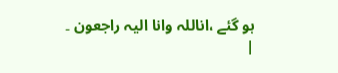ہو گئے ،اناللہ وانا الیہ راجعون ۔
|